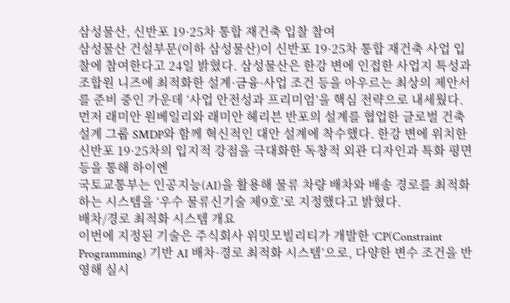삼성물산, 신반포 19·25차 통합 재건축 입찰 참여
삼성물산 건설부문(이하 삼성물산)이 신반포 19·25차 통합 재건축 사업 입찰에 참여한다고 24일 밝혔다. 삼성물산은 한강 변에 인접한 사업지 특성과 조합원 니즈에 최적화한 설계·금융·사업 조건 등을 아우르는 최상의 제안서를 준비 중인 가운데 ‘사업 안전성과 프리미엄’을 핵심 전략으로 내세웠다. 먼저 래미안 원베일리와 래미안 헤리븐 반포의 설계를 협업한 글로벌 건축설계 그룹 SMDP와 함께 혁신적인 대안 설계에 착수했다. 한강 변에 위치한 신반포 19·25차의 입지적 강점을 극대화한 독창적 외관 디자인과 특화 평면 등을 통해 하이엔
국토교통부는 인공지능(AI)을 활용해 물류 차량 배차와 배송 경로를 최적화하는 시스템을 ‘우수 물류신기술 제9호’로 지정했다고 밝혔다.
배차/경로 최적화 시스템 개요
이번에 지정된 기술은 주식회사 위밋모빌리티가 개발한 ‘CP(Constraint Programming) 기반 AI 배차·경로 최적화 시스템’으로, 다양한 변수 조건을 반영해 실시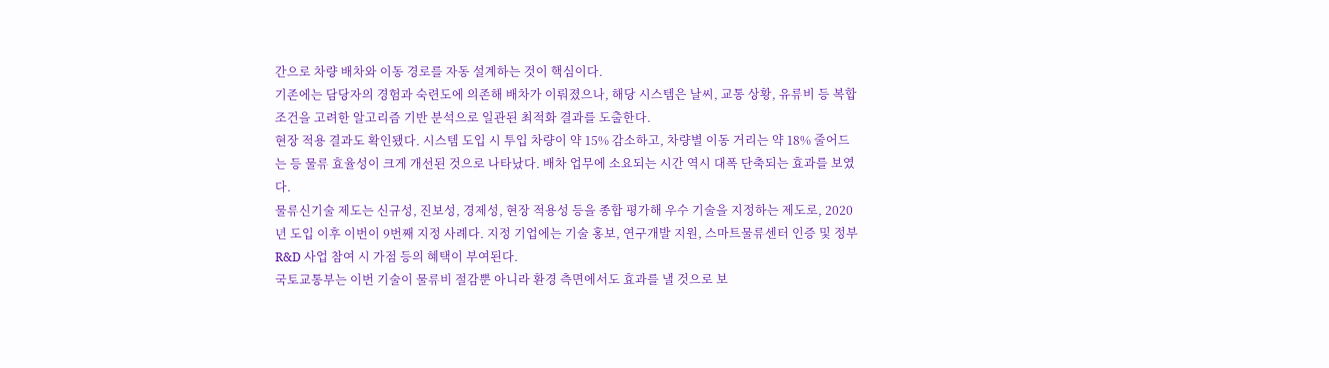간으로 차량 배차와 이동 경로를 자동 설계하는 것이 핵심이다.
기존에는 담당자의 경험과 숙련도에 의존해 배차가 이뤄졌으나, 해당 시스템은 날씨, 교통 상황, 유류비 등 복합 조건을 고려한 알고리즘 기반 분석으로 일관된 최적화 결과를 도출한다.
현장 적용 결과도 확인됐다. 시스템 도입 시 투입 차량이 약 15% 감소하고, 차량별 이동 거리는 약 18% 줄어드는 등 물류 효율성이 크게 개선된 것으로 나타났다. 배차 업무에 소요되는 시간 역시 대폭 단축되는 효과를 보였다.
물류신기술 제도는 신규성, 진보성, 경제성, 현장 적용성 등을 종합 평가해 우수 기술을 지정하는 제도로, 2020년 도입 이후 이번이 9번째 지정 사례다. 지정 기업에는 기술 홍보, 연구개발 지원, 스마트물류센터 인증 및 정부 R&D 사업 참여 시 가점 등의 혜택이 부여된다.
국토교통부는 이번 기술이 물류비 절감뿐 아니라 환경 측면에서도 효과를 낼 것으로 보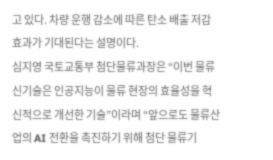고 있다. 차량 운행 감소에 따른 탄소 배출 저감 효과가 기대된다는 설명이다.
심지영 국토교통부 첨단물류과장은 “이번 물류신기술은 인공지능이 물류 현장의 효율성을 혁신적으로 개선한 기술”이라며 “앞으로도 물류산업의 AI 전환을 촉진하기 위해 첨단 물류기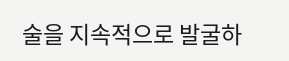술을 지속적으로 발굴하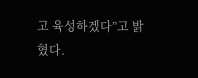고 육성하겠다”고 밝혔다.